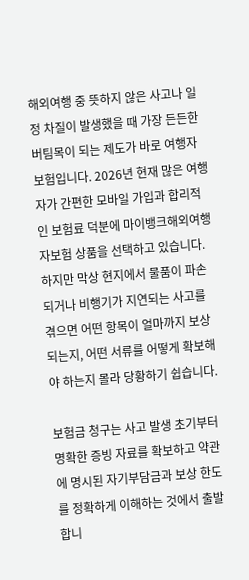해외여행 중 뜻하지 않은 사고나 일정 차질이 발생했을 때 가장 든든한 버팀목이 되는 제도가 바로 여행자보험입니다. 2026년 현재 많은 여행자가 간편한 모바일 가입과 합리적인 보험료 덕분에 마이뱅크해외여행자보험 상품을 선택하고 있습니다. 하지만 막상 현지에서 물품이 파손되거나 비행기가 지연되는 사고를 겪으면 어떤 항목이 얼마까지 보상되는지, 어떤 서류를 어떻게 확보해야 하는지 몰라 당황하기 쉽습니다.

보험금 청구는 사고 발생 초기부터 명확한 증빙 자료를 확보하고 약관에 명시된 자기부담금과 보상 한도를 정확하게 이해하는 것에서 출발합니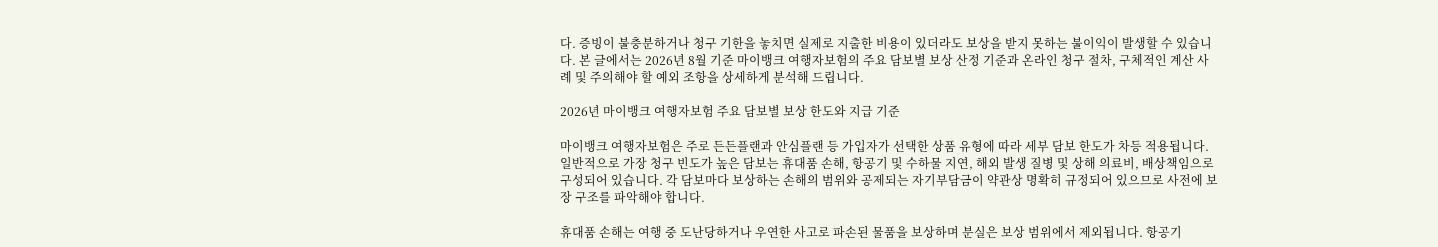다. 증빙이 불충분하거나 청구 기한을 놓치면 실제로 지출한 비용이 있더라도 보상을 받지 못하는 불이익이 발생할 수 있습니다. 본 글에서는 2026년 8월 기준 마이뱅크 여행자보험의 주요 담보별 보상 산정 기준과 온라인 청구 절차, 구체적인 계산 사례 및 주의해야 할 예외 조항을 상세하게 분석해 드립니다.

2026년 마이뱅크 여행자보험 주요 담보별 보상 한도와 지급 기준

마이뱅크 여행자보험은 주로 든든플랜과 안심플랜 등 가입자가 선택한 상품 유형에 따라 세부 담보 한도가 차등 적용됩니다. 일반적으로 가장 청구 빈도가 높은 담보는 휴대품 손해, 항공기 및 수하물 지연, 해외 발생 질병 및 상해 의료비, 배상책임으로 구성되어 있습니다. 각 담보마다 보상하는 손해의 범위와 공제되는 자기부담금이 약관상 명확히 규정되어 있으므로 사전에 보장 구조를 파악해야 합니다.

휴대품 손해는 여행 중 도난당하거나 우연한 사고로 파손된 물품을 보상하며 분실은 보상 범위에서 제외됩니다. 항공기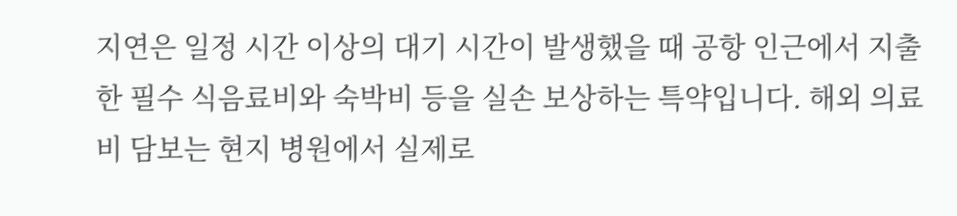지연은 일정 시간 이상의 대기 시간이 발생했을 때 공항 인근에서 지출한 필수 식음료비와 숙박비 등을 실손 보상하는 특약입니다. 해외 의료비 담보는 현지 병원에서 실제로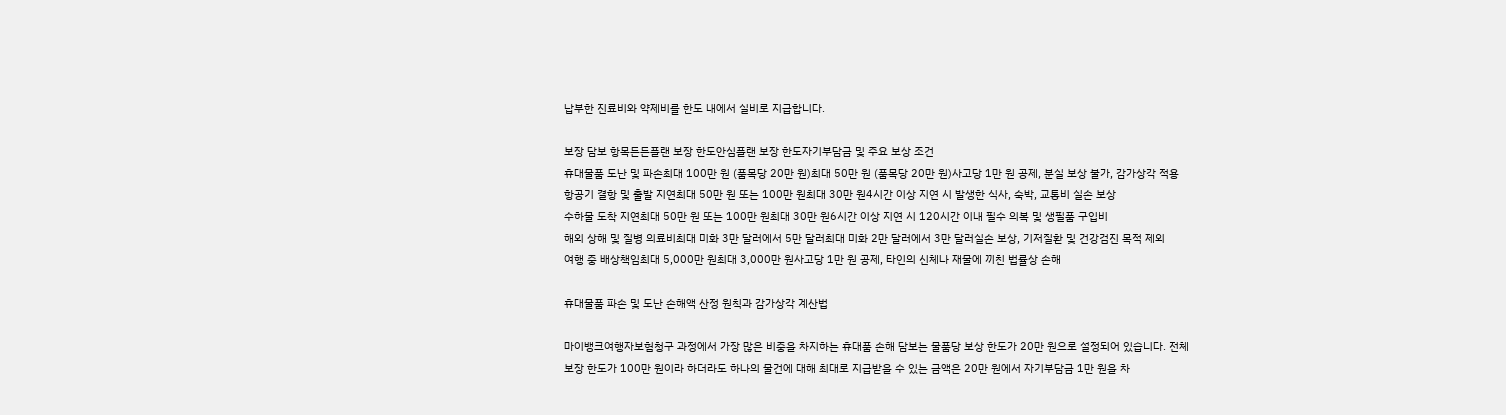납부한 진료비와 약제비를 한도 내에서 실비로 지급합니다.

보장 담보 항목든든플랜 보장 한도안심플랜 보장 한도자기부담금 및 주요 보상 조건
휴대물품 도난 및 파손최대 100만 원 (품목당 20만 원)최대 50만 원 (품목당 20만 원)사고당 1만 원 공제, 분실 보상 불가, 감가상각 적용
항공기 결항 및 출발 지연최대 50만 원 또는 100만 원최대 30만 원4시간 이상 지연 시 발생한 식사, 숙박, 교통비 실손 보상
수하물 도착 지연최대 50만 원 또는 100만 원최대 30만 원6시간 이상 지연 시 120시간 이내 필수 의복 및 생필품 구입비
해외 상해 및 질병 의료비최대 미화 3만 달러에서 5만 달러최대 미화 2만 달러에서 3만 달러실손 보상, 기저질환 및 건강검진 목적 제외
여행 중 배상책임최대 5,000만 원최대 3,000만 원사고당 1만 원 공제, 타인의 신체나 재물에 끼친 법률상 손해

휴대물품 파손 및 도난 손해액 산정 원칙과 감가상각 계산법

마이뱅크여행자보험청구 과정에서 가장 많은 비중을 차지하는 휴대품 손해 담보는 물품당 보상 한도가 20만 원으로 설정되어 있습니다. 전체 보장 한도가 100만 원이라 하더라도 하나의 물건에 대해 최대로 지급받을 수 있는 금액은 20만 원에서 자기부담금 1만 원을 차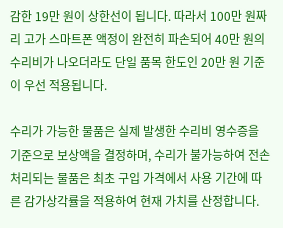감한 19만 원이 상한선이 됩니다. 따라서 100만 원짜리 고가 스마트폰 액정이 완전히 파손되어 40만 원의 수리비가 나오더라도 단일 품목 한도인 20만 원 기준이 우선 적용됩니다.

수리가 가능한 물품은 실제 발생한 수리비 영수증을 기준으로 보상액을 결정하며, 수리가 불가능하여 전손 처리되는 물품은 최초 구입 가격에서 사용 기간에 따른 감가상각률을 적용하여 현재 가치를 산정합니다.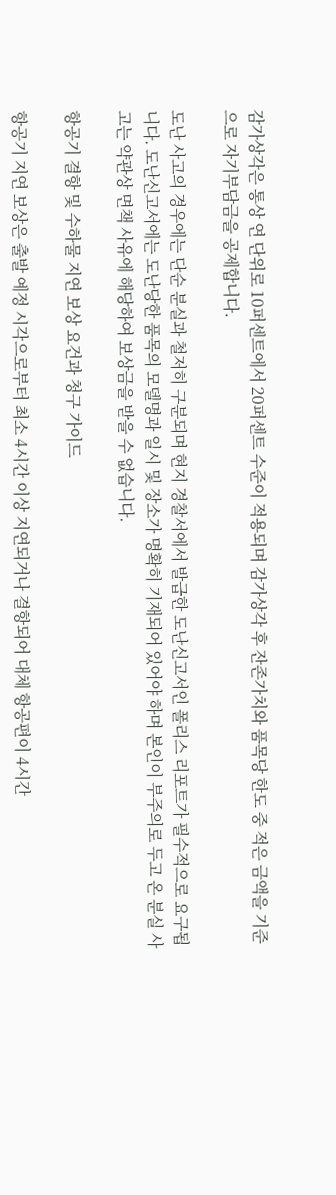감가상각은 통상 연 단위로 10퍼센트에서 20퍼센트 수준이 적용되며 감가상각 후 잔존가치와 품목당 한도 중 적은 금액을 기준으로 자기부담금을 공제합니다.

도난 사고의 경우에는 단순 분실과 철저히 구분되며 현지 경찰서에서 발급한 도난신고서인 폴리스 리포트가 필수적으로 요구됩니다. 도난신고서에는 도난당한 품목의 모델명과 일시 및 장소가 명확히 기재되어 있어야 하며 본인이 부주의로 두고 온 분실 사고는 약관상 면책 사유에 해당하여 보상금을 받을 수 없습니다.

항공기 결항 및 수하물 지연 보상 요건과 청구 가이드

항공기 지연 보상은 출발 예정 시각으로부터 최소 4시간 이상 지연되거나 결항되어 대체 항공편이 4시간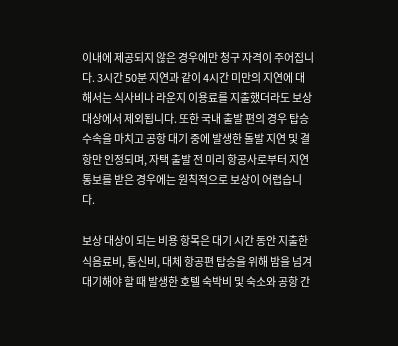이내에 제공되지 않은 경우에만 청구 자격이 주어집니다. 3시간 50분 지연과 같이 4시간 미만의 지연에 대해서는 식사비나 라운지 이용료를 지출했더라도 보상 대상에서 제외됩니다. 또한 국내 출발 편의 경우 탑승 수속을 마치고 공항 대기 중에 발생한 돌발 지연 및 결항만 인정되며, 자택 출발 전 미리 항공사로부터 지연 통보를 받은 경우에는 원칙적으로 보상이 어렵습니다.

보상 대상이 되는 비용 항목은 대기 시간 동안 지출한 식음료비, 통신비, 대체 항공편 탑승을 위해 밤을 넘겨 대기해야 할 때 발생한 호텔 숙박비 및 숙소와 공항 간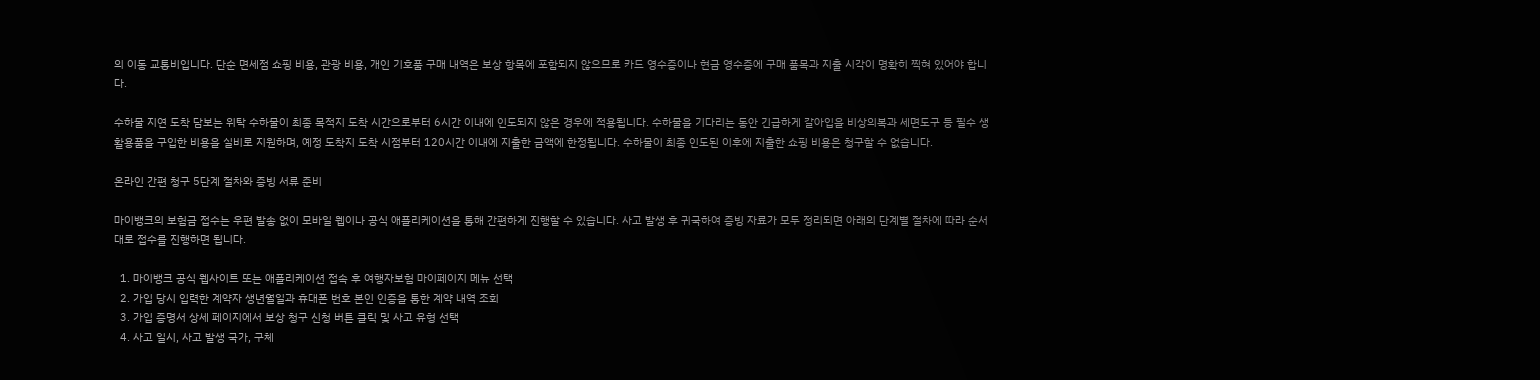의 이동 교통비입니다. 단순 면세점 쇼핑 비용, 관광 비용, 개인 기호품 구매 내역은 보상 항목에 포함되지 않으므로 카드 영수증이나 현금 영수증에 구매 품목과 지출 시각이 명확히 찍혀 있어야 합니다.

수하물 지연 도착 담보는 위탁 수하물이 최종 목적지 도착 시간으로부터 6시간 이내에 인도되지 않은 경우에 적용됩니다. 수하물을 기다리는 동안 긴급하게 갈아입을 비상의복과 세면도구 등 필수 생활용품을 구입한 비용을 실비로 지원하며, 예정 도착지 도착 시점부터 120시간 이내에 지출한 금액에 한정됩니다. 수하물이 최종 인도된 이후에 지출한 쇼핑 비용은 청구할 수 없습니다.

온라인 간편 청구 5단계 절차와 증빙 서류 준비

마이뱅크의 보험금 접수는 우편 발송 없이 모바일 웹이나 공식 애플리케이션을 통해 간편하게 진행할 수 있습니다. 사고 발생 후 귀국하여 증빙 자료가 모두 정리되면 아래의 단계별 절차에 따라 순서대로 접수를 진행하면 됩니다.

  1. 마이뱅크 공식 웹사이트 또는 애플리케이션 접속 후 여행자보험 마이페이지 메뉴 선택
  2. 가입 당시 입력한 계약자 생년월일과 휴대폰 번호 본인 인증을 통한 계약 내역 조회
  3. 가입 증명서 상세 페이지에서 보상 청구 신청 버튼 클릭 및 사고 유형 선택
  4. 사고 일시, 사고 발생 국가, 구체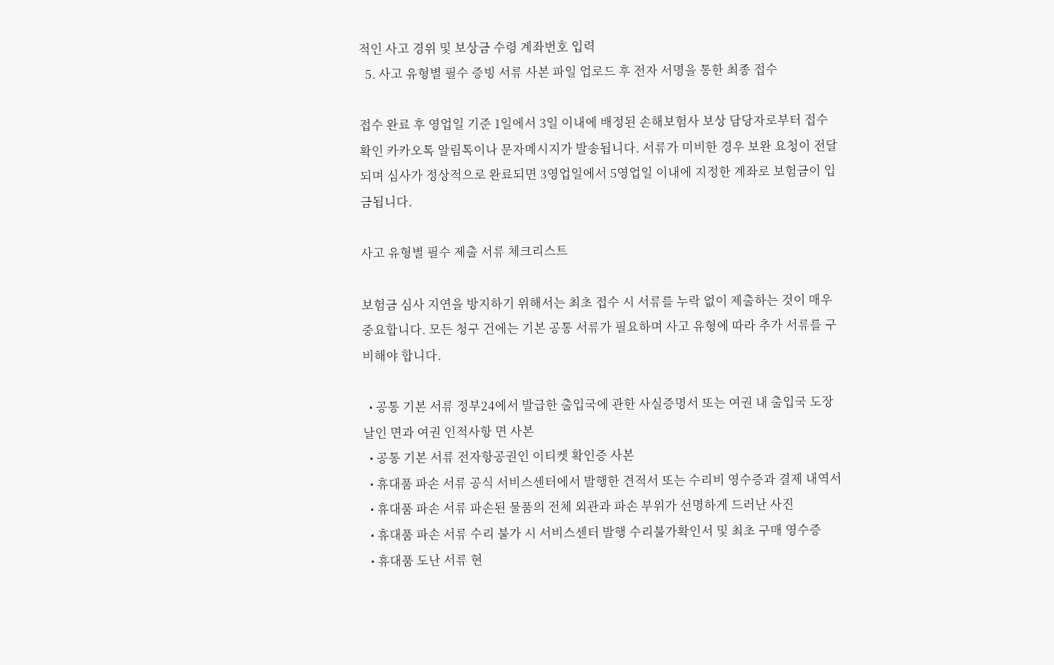적인 사고 경위 및 보상금 수령 계좌번호 입력
  5. 사고 유형별 필수 증빙 서류 사본 파일 업로드 후 전자 서명을 통한 최종 접수

접수 완료 후 영업일 기준 1일에서 3일 이내에 배정된 손해보험사 보상 담당자로부터 접수 확인 카카오톡 알림톡이나 문자메시지가 발송됩니다. 서류가 미비한 경우 보완 요청이 전달되며 심사가 정상적으로 완료되면 3영업일에서 5영업일 이내에 지정한 계좌로 보험금이 입금됩니다.

사고 유형별 필수 제출 서류 체크리스트

보험금 심사 지연을 방지하기 위해서는 최초 접수 시 서류를 누락 없이 제출하는 것이 매우 중요합니다. 모든 청구 건에는 기본 공통 서류가 필요하며 사고 유형에 따라 추가 서류를 구비해야 합니다.

  • 공통 기본 서류 정부24에서 발급한 출입국에 관한 사실증명서 또는 여권 내 출입국 도장 날인 면과 여권 인적사항 면 사본
  • 공통 기본 서류 전자항공권인 이티켓 확인증 사본
  • 휴대품 파손 서류 공식 서비스센터에서 발행한 견적서 또는 수리비 영수증과 결제 내역서
  • 휴대품 파손 서류 파손된 물품의 전체 외관과 파손 부위가 선명하게 드러난 사진
  • 휴대품 파손 서류 수리 불가 시 서비스센터 발행 수리불가확인서 및 최초 구매 영수증
  • 휴대품 도난 서류 현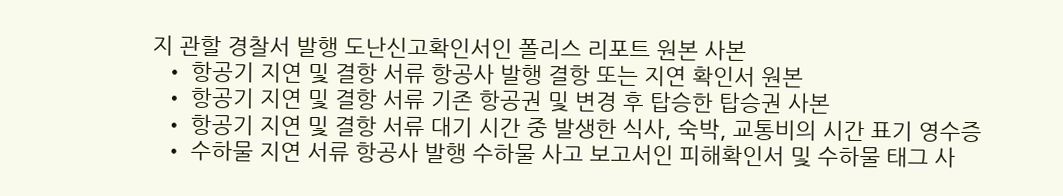지 관할 경찰서 발행 도난신고확인서인 폴리스 리포트 원본 사본
  • 항공기 지연 및 결항 서류 항공사 발행 결항 또는 지연 확인서 원본
  • 항공기 지연 및 결항 서류 기존 항공권 및 변경 후 탑승한 탑승권 사본
  • 항공기 지연 및 결항 서류 대기 시간 중 발생한 식사, 숙박, 교통비의 시간 표기 영수증
  • 수하물 지연 서류 항공사 발행 수하물 사고 보고서인 피해확인서 및 수하물 태그 사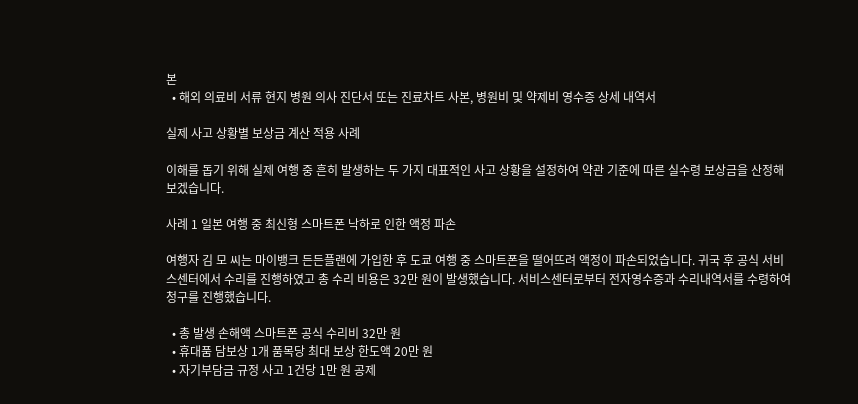본
  • 해외 의료비 서류 현지 병원 의사 진단서 또는 진료차트 사본, 병원비 및 약제비 영수증 상세 내역서

실제 사고 상황별 보상금 계산 적용 사례

이해를 돕기 위해 실제 여행 중 흔히 발생하는 두 가지 대표적인 사고 상황을 설정하여 약관 기준에 따른 실수령 보상금을 산정해 보겠습니다.

사례 1 일본 여행 중 최신형 스마트폰 낙하로 인한 액정 파손

여행자 김 모 씨는 마이뱅크 든든플랜에 가입한 후 도쿄 여행 중 스마트폰을 떨어뜨려 액정이 파손되었습니다. 귀국 후 공식 서비스센터에서 수리를 진행하였고 총 수리 비용은 32만 원이 발생했습니다. 서비스센터로부터 전자영수증과 수리내역서를 수령하여 청구를 진행했습니다.

  • 총 발생 손해액 스마트폰 공식 수리비 32만 원
  • 휴대품 담보상 1개 품목당 최대 보상 한도액 20만 원
  • 자기부담금 규정 사고 1건당 1만 원 공제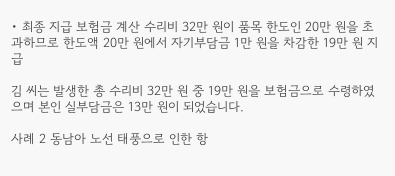• 최종 지급 보험금 계산 수리비 32만 원이 품목 한도인 20만 원을 초과하므로 한도액 20만 원에서 자기부담금 1만 원을 차감한 19만 원 지급

김 씨는 발생한 총 수리비 32만 원 중 19만 원을 보험금으로 수령하였으며 본인 실부담금은 13만 원이 되었습니다.

사례 2 동남아 노선 태풍으로 인한 항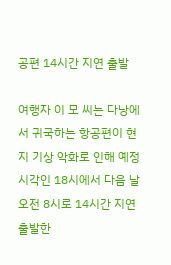공편 14시간 지연 출발

여행자 이 모 씨는 다낭에서 귀국하는 항공편이 현지 기상 악화로 인해 예정 시각인 18시에서 다음 날 오전 8시로 14시간 지연 출발한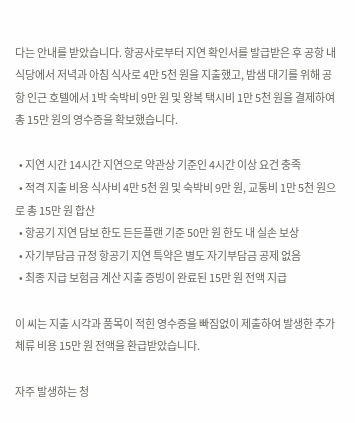다는 안내를 받았습니다. 항공사로부터 지연 확인서를 발급받은 후 공항 내 식당에서 저녁과 아침 식사로 4만 5천 원을 지출했고, 밤샘 대기를 위해 공항 인근 호텔에서 1박 숙박비 9만 원 및 왕복 택시비 1만 5천 원을 결제하여 총 15만 원의 영수증을 확보했습니다.

  • 지연 시간 14시간 지연으로 약관상 기준인 4시간 이상 요건 충족
  • 적격 지출 비용 식사비 4만 5천 원 및 숙박비 9만 원, 교통비 1만 5천 원으로 총 15만 원 합산
  • 항공기 지연 담보 한도 든든플랜 기준 50만 원 한도 내 실손 보상
  • 자기부담금 규정 항공기 지연 특약은 별도 자기부담금 공제 없음
  • 최종 지급 보험금 계산 지출 증빙이 완료된 15만 원 전액 지급

이 씨는 지출 시각과 품목이 적힌 영수증을 빠짐없이 제출하여 발생한 추가 체류 비용 15만 원 전액을 환급받았습니다.

자주 발생하는 청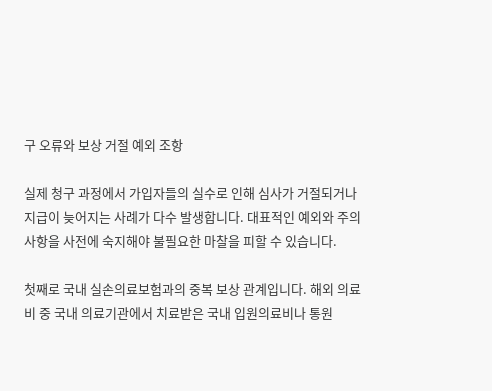구 오류와 보상 거절 예외 조항

실제 청구 과정에서 가입자들의 실수로 인해 심사가 거절되거나 지급이 늦어지는 사례가 다수 발생합니다. 대표적인 예외와 주의 사항을 사전에 숙지해야 불필요한 마찰을 피할 수 있습니다.

첫째로 국내 실손의료보험과의 중복 보상 관계입니다. 해외 의료비 중 국내 의료기관에서 치료받은 국내 입원의료비나 통원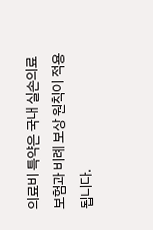의료비 특약은 국내 실손의료보험과 비례 보상 원칙이 적용됩니다.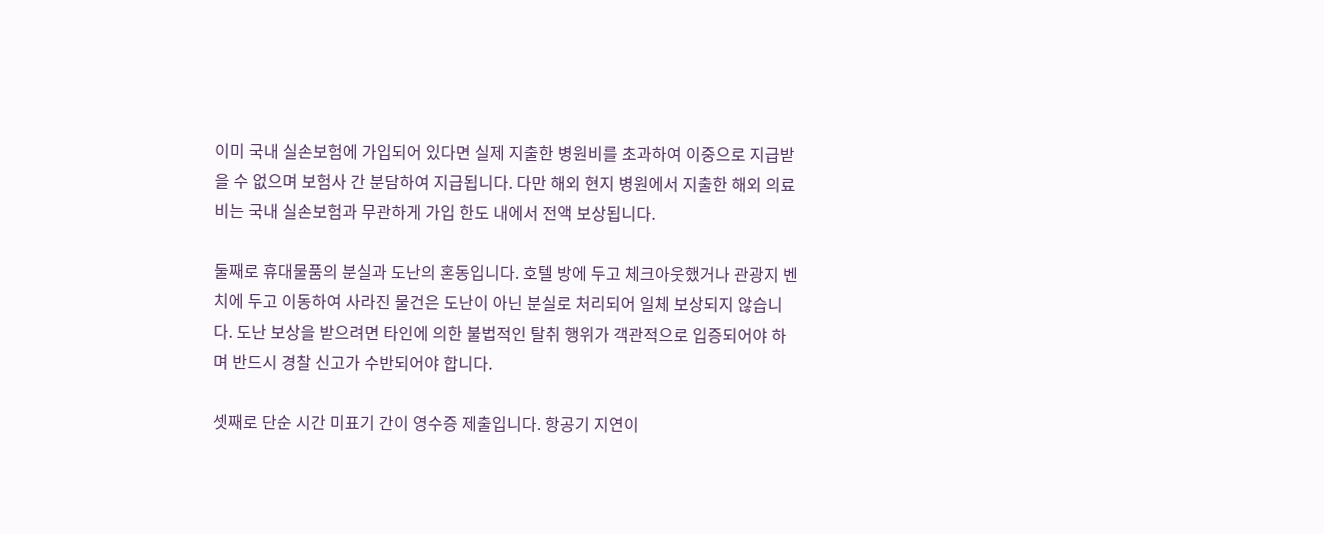이미 국내 실손보험에 가입되어 있다면 실제 지출한 병원비를 초과하여 이중으로 지급받을 수 없으며 보험사 간 분담하여 지급됩니다. 다만 해외 현지 병원에서 지출한 해외 의료비는 국내 실손보험과 무관하게 가입 한도 내에서 전액 보상됩니다.

둘째로 휴대물품의 분실과 도난의 혼동입니다. 호텔 방에 두고 체크아웃했거나 관광지 벤치에 두고 이동하여 사라진 물건은 도난이 아닌 분실로 처리되어 일체 보상되지 않습니다. 도난 보상을 받으려면 타인에 의한 불법적인 탈취 행위가 객관적으로 입증되어야 하며 반드시 경찰 신고가 수반되어야 합니다.

셋째로 단순 시간 미표기 간이 영수증 제출입니다. 항공기 지연이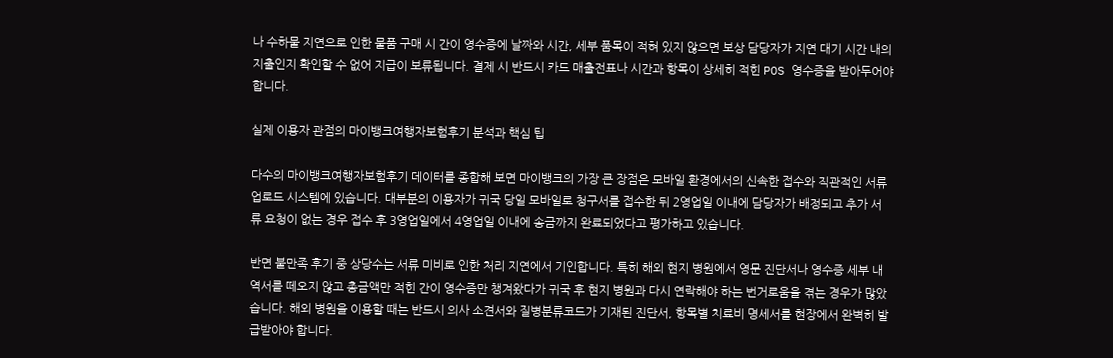나 수하물 지연으로 인한 물품 구매 시 간이 영수증에 날짜와 시간, 세부 품목이 적혀 있지 않으면 보상 담당자가 지연 대기 시간 내의 지출인지 확인할 수 없어 지급이 보류됩니다. 결제 시 반드시 카드 매출전표나 시간과 항목이 상세히 적힌 POS 영수증을 받아두어야 합니다.

실제 이용자 관점의 마이뱅크여행자보험후기 분석과 핵심 팁

다수의 마이뱅크여행자보험후기 데이터를 종합해 보면 마이뱅크의 가장 큰 장점은 모바일 환경에서의 신속한 접수와 직관적인 서류 업로드 시스템에 있습니다. 대부분의 이용자가 귀국 당일 모바일로 청구서를 접수한 뒤 2영업일 이내에 담당자가 배정되고 추가 서류 요청이 없는 경우 접수 후 3영업일에서 4영업일 이내에 송금까지 완료되었다고 평가하고 있습니다.

반면 불만족 후기 중 상당수는 서류 미비로 인한 처리 지연에서 기인합니다. 특히 해외 현지 병원에서 영문 진단서나 영수증 세부 내역서를 떼오지 않고 총금액만 적힌 간이 영수증만 챙겨왔다가 귀국 후 현지 병원과 다시 연락해야 하는 번거로움을 겪는 경우가 많았습니다. 해외 병원을 이용할 때는 반드시 의사 소견서와 질병분류코드가 기재된 진단서, 항목별 치료비 명세서를 현장에서 완벽히 발급받아야 합니다.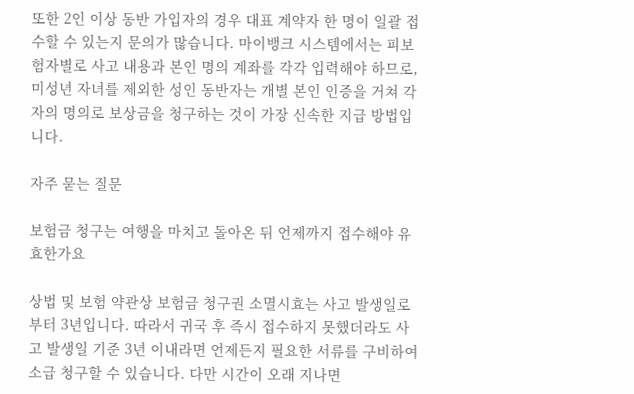또한 2인 이상 동반 가입자의 경우 대표 계약자 한 명이 일괄 접수할 수 있는지 문의가 많습니다. 마이뱅크 시스템에서는 피보험자별로 사고 내용과 본인 명의 계좌를 각각 입력해야 하므로, 미성년 자녀를 제외한 성인 동반자는 개별 본인 인증을 거쳐 각자의 명의로 보상금을 청구하는 것이 가장 신속한 지급 방법입니다.

자주 묻는 질문

보험금 청구는 여행을 마치고 돌아온 뒤 언제까지 접수해야 유효한가요

상법 및 보험 약관상 보험금 청구권 소멸시효는 사고 발생일로부터 3년입니다. 따라서 귀국 후 즉시 접수하지 못했더라도 사고 발생일 기준 3년 이내라면 언제든지 필요한 서류를 구비하여 소급 청구할 수 있습니다. 다만 시간이 오래 지나면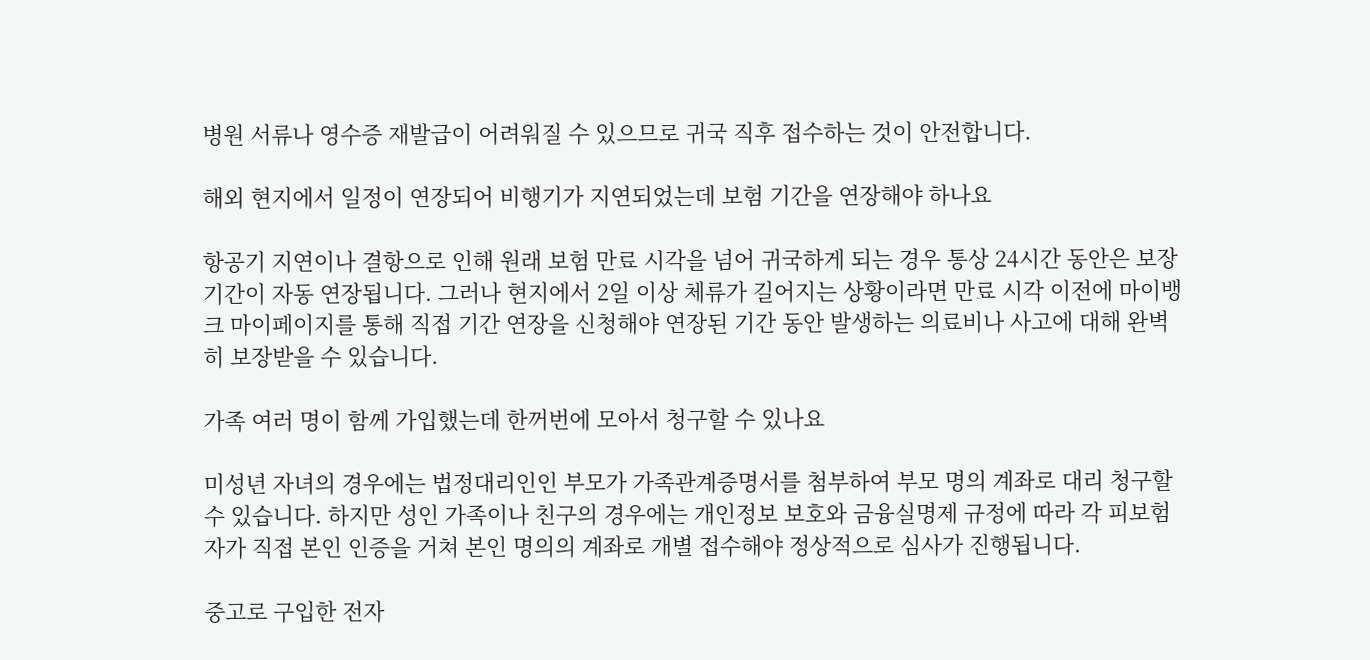병원 서류나 영수증 재발급이 어려워질 수 있으므로 귀국 직후 접수하는 것이 안전합니다.

해외 현지에서 일정이 연장되어 비행기가 지연되었는데 보험 기간을 연장해야 하나요

항공기 지연이나 결항으로 인해 원래 보험 만료 시각을 넘어 귀국하게 되는 경우 통상 24시간 동안은 보장 기간이 자동 연장됩니다. 그러나 현지에서 2일 이상 체류가 길어지는 상황이라면 만료 시각 이전에 마이뱅크 마이페이지를 통해 직접 기간 연장을 신청해야 연장된 기간 동안 발생하는 의료비나 사고에 대해 완벽히 보장받을 수 있습니다.

가족 여러 명이 함께 가입했는데 한꺼번에 모아서 청구할 수 있나요

미성년 자녀의 경우에는 법정대리인인 부모가 가족관계증명서를 첨부하여 부모 명의 계좌로 대리 청구할 수 있습니다. 하지만 성인 가족이나 친구의 경우에는 개인정보 보호와 금융실명제 규정에 따라 각 피보험자가 직접 본인 인증을 거쳐 본인 명의의 계좌로 개별 접수해야 정상적으로 심사가 진행됩니다.

중고로 구입한 전자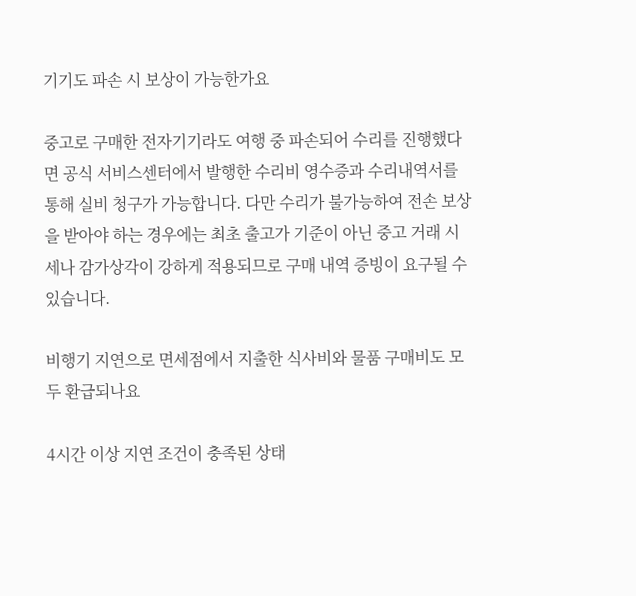기기도 파손 시 보상이 가능한가요

중고로 구매한 전자기기라도 여행 중 파손되어 수리를 진행했다면 공식 서비스센터에서 발행한 수리비 영수증과 수리내역서를 통해 실비 청구가 가능합니다. 다만 수리가 불가능하여 전손 보상을 받아야 하는 경우에는 최초 출고가 기준이 아닌 중고 거래 시세나 감가상각이 강하게 적용되므로 구매 내역 증빙이 요구될 수 있습니다.

비행기 지연으로 면세점에서 지출한 식사비와 물품 구매비도 모두 환급되나요

4시간 이상 지연 조건이 충족된 상태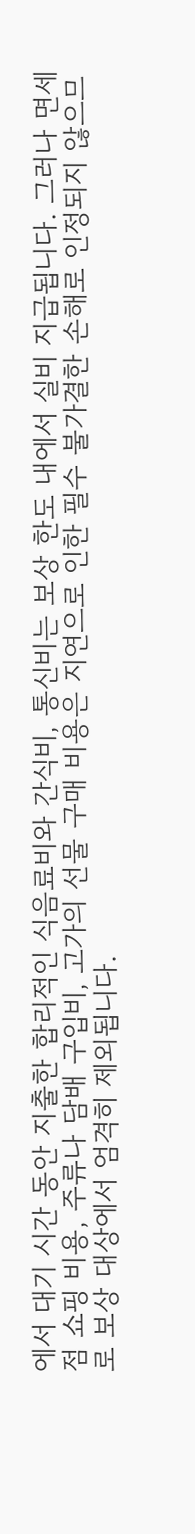에서 대기 시간 동안 지출한 합리적인 식음료비와 간식비, 통신비는 보상 한도 내에서 실비 지급됩니다. 그러나 면세점 쇼핑 비용, 주류나 담배 구입비, 고가의 선물 구매 비용은 지연으로 인한 필수 불가결한 손해로 인정되지 않으므로 보상 대상에서 엄격히 제외됩니다.